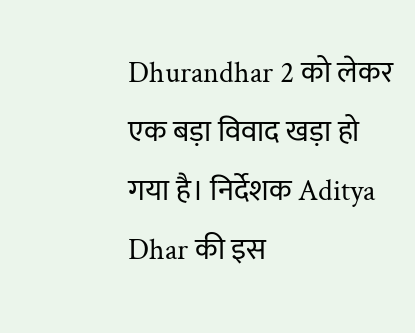Dhurandhar 2 को लेकर एक बड़ा विवाद खड़ा हो गया है। निर्देशक Aditya Dhar की इस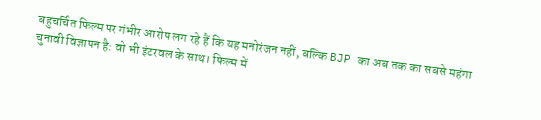बहुचर्चित फिल्म पर गंभीर आरोप लग रहे हैं कि यह मनोरंजन नहीं, बल्कि BJP का अब तक का सबसे महंगा चुनावी विज्ञापन है: वो भी इंटरवल के साथ। फिल्म में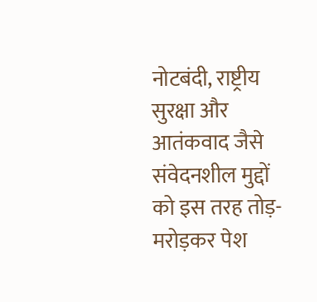नोटबंदी, राष्ट्रीय सुरक्षा और आतंकवाद जैसे संवेदनशील मुद्दों को इस तरह तोड़-मरोड़कर पेश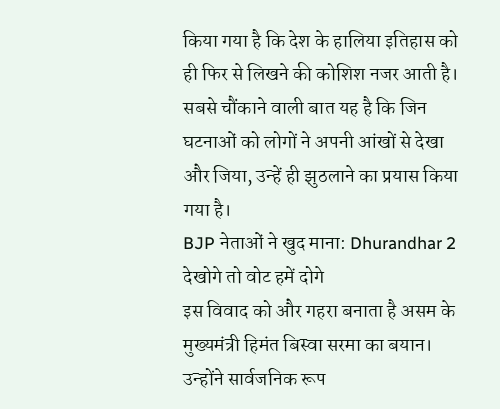किया गया है कि देश के हालिया इतिहास को ही फिर से लिखने की कोशिश नजर आती है। सबसे चौंकाने वाली बात यह है कि जिन घटनाओं को लोगों ने अपनी आंखों से देखा और जिया, उन्हें ही झुठलाने का प्रयास किया गया है।
BJP नेताओं ने खुद माना: Dhurandhar 2 देखोगे तो वोट हमें दोगे
इस विवाद को और गहरा बनाता है असम के मुख्यमंत्री हिमंत बिस्वा सरमा का बयान। उन्होंने सार्वजनिक रूप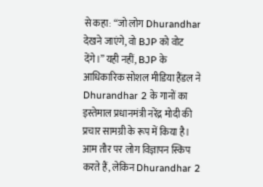से कहा: “जो लोग Dhurandhar देखने जाएंगे, वो BJP को वोट देंगे।” यही नहीं, BJP के आधिकारिक सोशल मीडिया हैंडल ने Dhurandhar 2 के गानों का इस्तेमाल प्रधानमंत्री नरेंद्र मोदी की प्रचार सामग्री के रूप में किया है। आम तौर पर लोग विज्ञापन स्किप करते हैं, लेकिन Dhurandhar 2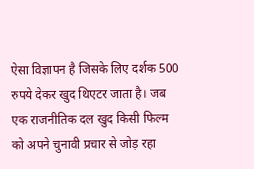ऐसा विज्ञापन है जिसके लिए दर्शक 500 रुपये देकर खुद थिएटर जाता है। जब एक राजनीतिक दल खुद किसी फिल्म को अपने चुनावी प्रचार से जोड़ रहा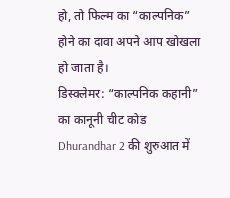हो, तो फिल्म का “काल्पनिक” होने का दावा अपने आप खोखला हो जाता है।
डिस्क्लेमर: “काल्पनिक कहानी” का कानूनी चीट कोड
Dhurandhar 2 की शुरुआत में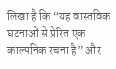लिखा है कि “यह वास्तविक घटनाओं से प्रेरित एक काल्पनिक रचना है” और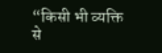“किसी भी व्यक्ति से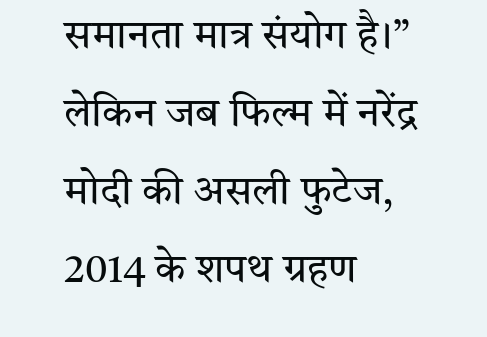समानता मात्र संयोग है।” लेकिन जब फिल्म में नरेंद्र मोदी की असली फुटेज, 2014 के शपथ ग्रहण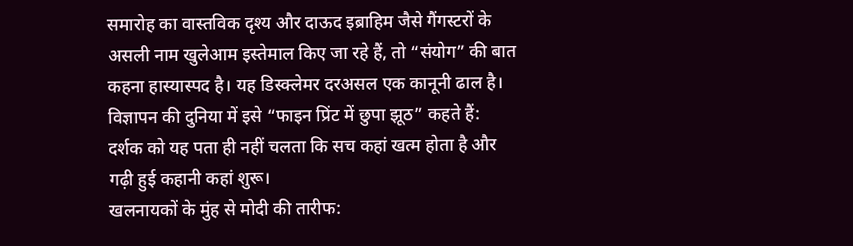समारोह का वास्तविक दृश्य और दाऊद इब्राहिम जैसे गैंगस्टरों के असली नाम खुलेआम इस्तेमाल किए जा रहे हैं, तो “संयोग” की बात कहना हास्यास्पद है। यह डिस्क्लेमर दरअसल एक कानूनी ढाल है। विज्ञापन की दुनिया में इसे “फाइन प्रिंट में छुपा झूठ” कहते हैं: दर्शक को यह पता ही नहीं चलता कि सच कहां खत्म होता है और गढ़ी हुई कहानी कहां शुरू।
खलनायकों के मुंह से मोदी की तारीफ: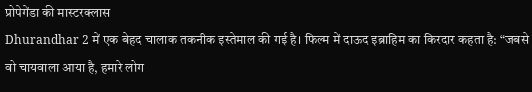प्रोपेगेंडा की मास्टरक्लास
Dhurandhar 2 में एक बेहद चालाक तकनीक इस्तेमाल की गई है। फिल्म में दाऊद इब्राहिम का किरदार कहता है: “जबसे वो चायवाला आया है, हमारे लोग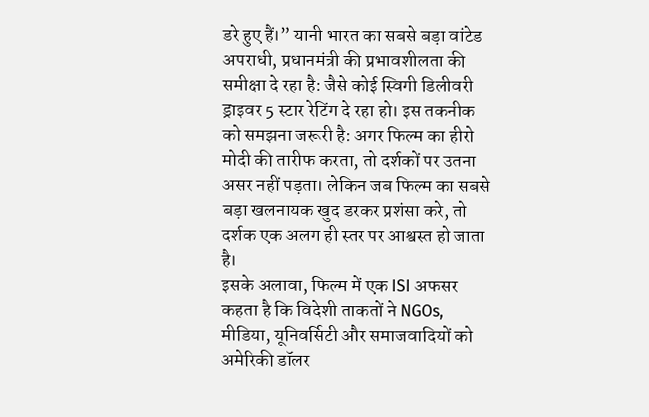डरे हुए हैं।” यानी भारत का सबसे बड़ा वांटेड अपराधी, प्रधानमंत्री की प्रभावशीलता की समीक्षा दे रहा है: जैसे कोई स्विगी डिलीवरी ड्राइवर 5 स्टार रेटिंग दे रहा हो। इस तकनीक को समझना जरूरी है: अगर फिल्म का हीरो मोदी की तारीफ करता, तो दर्शकों पर उतना असर नहीं पड़ता। लेकिन जब फिल्म का सबसे बड़ा खलनायक खुद डरकर प्रशंसा करे, तो दर्शक एक अलग ही स्तर पर आश्वस्त हो जाता है।
इसके अलावा, फिल्म में एक ISI अफसर कहता है कि विदेशी ताकतों ने NGOs, मीडिया, यूनिवर्सिटी और समाजवादियों को अमेरिकी डॉलर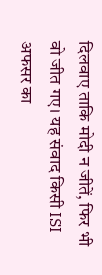दिलवाए ताकि मोदी न जीतें, फिर भी वो जीत गए। यह संवाद किसी ISI अफसर का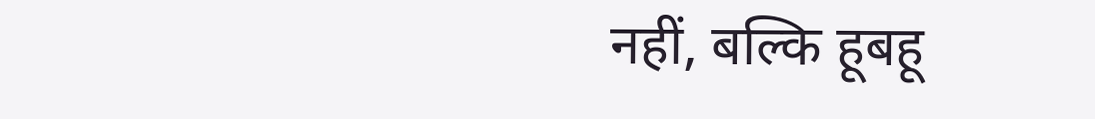नहीं, बल्कि हूबहू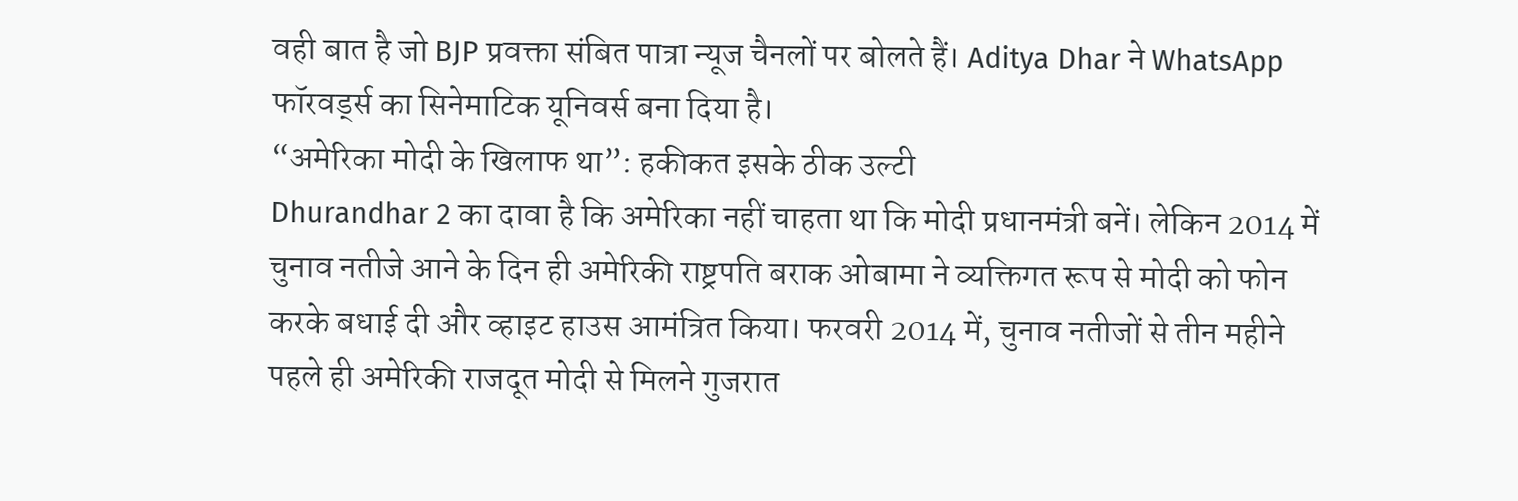वही बात है जो BJP प्रवक्ता संबित पात्रा न्यूज चैनलों पर बोलते हैं। Aditya Dhar ने WhatsApp फॉरवर्ड्स का सिनेमाटिक यूनिवर्स बना दिया है।
“अमेरिका मोदी के खिलाफ था”: हकीकत इसके ठीक उल्टी
Dhurandhar 2 का दावा है कि अमेरिका नहीं चाहता था कि मोदी प्रधानमंत्री बनें। लेकिन 2014 में चुनाव नतीजे आने के दिन ही अमेरिकी राष्ट्रपति बराक ओबामा ने व्यक्तिगत रूप से मोदी को फोन करके बधाई दी और व्हाइट हाउस आमंत्रित किया। फरवरी 2014 में, चुनाव नतीजों से तीन महीने पहले ही अमेरिकी राजदूत मोदी से मिलने गुजरात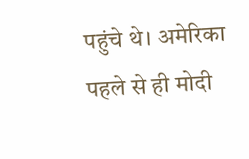पहुंचे थे। अमेरिका पहले से ही मोदी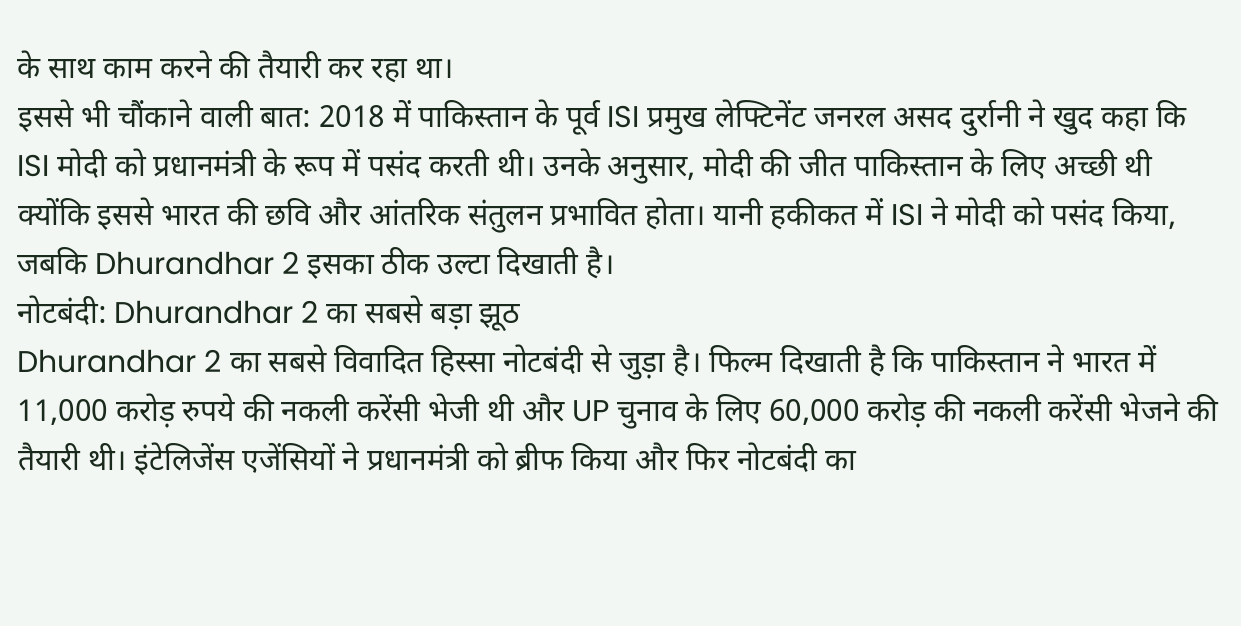के साथ काम करने की तैयारी कर रहा था।
इससे भी चौंकाने वाली बात: 2018 में पाकिस्तान के पूर्व ISI प्रमुख लेफ्टिनेंट जनरल असद दुर्रानी ने खुद कहा कि ISI मोदी को प्रधानमंत्री के रूप में पसंद करती थी। उनके अनुसार, मोदी की जीत पाकिस्तान के लिए अच्छी थी क्योंकि इससे भारत की छवि और आंतरिक संतुलन प्रभावित होता। यानी हकीकत में ISI ने मोदी को पसंद किया, जबकि Dhurandhar 2 इसका ठीक उल्टा दिखाती है।
नोटबंदी: Dhurandhar 2 का सबसे बड़ा झूठ
Dhurandhar 2 का सबसे विवादित हिस्सा नोटबंदी से जुड़ा है। फिल्म दिखाती है कि पाकिस्तान ने भारत में 11,000 करोड़ रुपये की नकली करेंसी भेजी थी और UP चुनाव के लिए 60,000 करोड़ की नकली करेंसी भेजने की तैयारी थी। इंटेलिजेंस एजेंसियों ने प्रधानमंत्री को ब्रीफ किया और फिर नोटबंदी का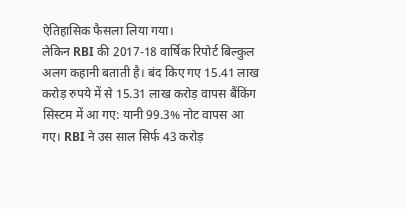ऐतिहासिक फैसला लिया गया।
लेकिन RBI की 2017-18 वार्षिक रिपोर्ट बिल्कुल अलग कहानी बताती है। बंद किए गए 15.41 लाख करोड़ रुपये में से 15.31 लाख करोड़ वापस बैंकिंग सिस्टम में आ गए: यानी 99.3% नोट वापस आ गए। RBI ने उस साल सिर्फ 43 करोड़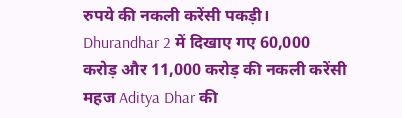रुपये की नकली करेंसी पकड़ी। Dhurandhar 2 में दिखाए गए 60,000 करोड़ और 11,000 करोड़ की नकली करेंसी महज Aditya Dhar की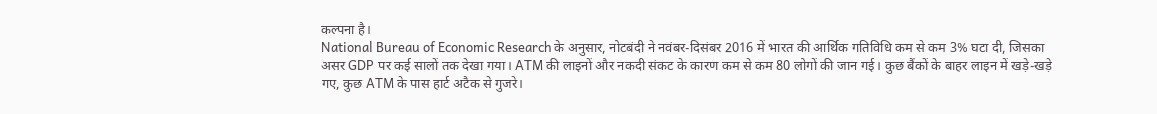कल्पना है।
National Bureau of Economic Research के अनुसार, नोटबंदी ने नवंबर-दिसंबर 2016 में भारत की आर्थिक गतिविधि कम से कम 3% घटा दी, जिसका असर GDP पर कई सालों तक देखा गया। ATM की लाइनों और नकदी संकट के कारण कम से कम 80 लोगों की जान गई। कुछ बैंकों के बाहर लाइन में खड़े-खड़े गए, कुछ ATM के पास हार्ट अटैक से गुजरे।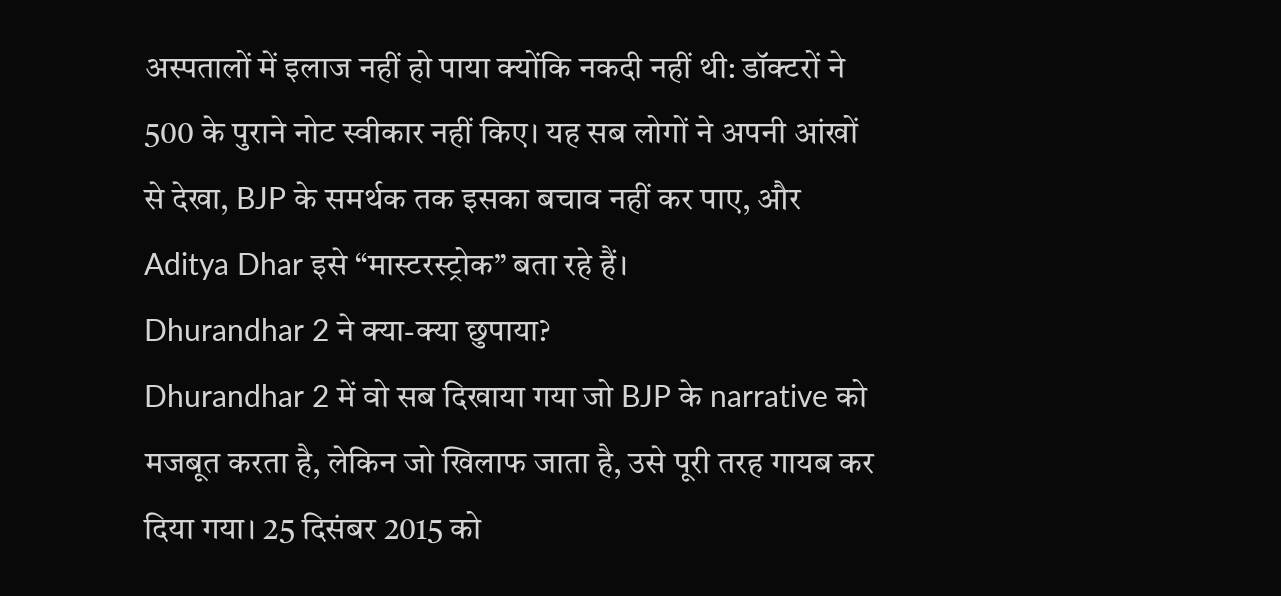अस्पतालों में इलाज नहीं हो पाया क्योंकि नकदी नहीं थी: डॉक्टरों ने 500 के पुराने नोट स्वीकार नहीं किए। यह सब लोगों ने अपनी आंखों से देखा, BJP के समर्थक तक इसका बचाव नहीं कर पाए, और Aditya Dhar इसे “मास्टरस्ट्रोक” बता रहे हैं।
Dhurandhar 2 ने क्या-क्या छुपाया?
Dhurandhar 2 में वो सब दिखाया गया जो BJP के narrative को मजबूत करता है, लेकिन जो खिलाफ जाता है, उसे पूरी तरह गायब कर दिया गया। 25 दिसंबर 2015 को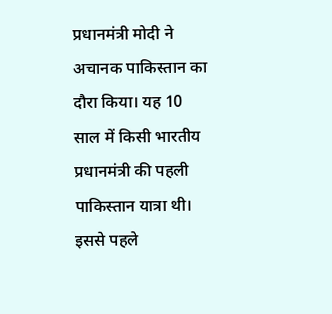प्रधानमंत्री मोदी ने अचानक पाकिस्तान का दौरा किया। यह 10 साल में किसी भारतीय प्रधानमंत्री की पहली पाकिस्तान यात्रा थी। इससे पहले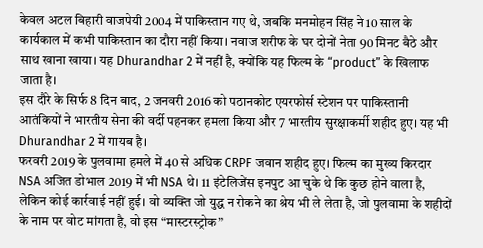केवल अटल बिहारी वाजपेयी 2004 में पाकिस्तान गए थे, जबकि मनमोहन सिंह ने 10 साल के कार्यकाल में कभी पाकिस्तान का दौरा नहीं किया। नवाज शरीफ के घर दोनों नेता 90 मिनट बैठे और साथ खाना खाया। यह Dhurandhar 2 में नहीं है, क्योंकि यह फिल्म के “product” के खिलाफ जाता है।
इस दौरे के सिर्फ 8 दिन बाद, 2 जनवरी 2016 को पठानकोट एयरफोर्स स्टेशन पर पाकिस्तानी आतंकियों ने भारतीय सेना की वर्दी पहनकर हमला किया और 7 भारतीय सुरक्षाकर्मी शहीद हुए। यह भी Dhurandhar 2 में गायब है।
फरवरी 2019 के पुलवामा हमले में 40 से अधिक CRPF जवान शहीद हुए। फिल्म का मुख्य किरदार NSA अजित डोभाल 2019 में भी NSA थे। 11 इंटेलिजेंस इनपुट आ चुके थे कि कुछ होने वाला है, लेकिन कोई कार्रवाई नहीं हुई। वो व्यक्ति जो युद्ध न रोकने का श्रेय भी ले लेता है, जो पुलवामा के शहीदों के नाम पर वोट मांगता है, वो इस “मास्टरस्ट्रोक”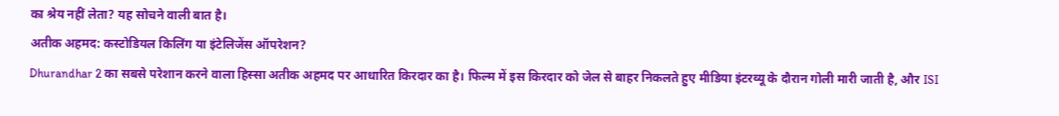का श्रेय नहीं लेता? यह सोचने वाली बात है।
अतीक अहमद: कस्टोडियल किलिंग या इंटेलिजेंस ऑपरेशन?
Dhurandhar 2 का सबसे परेशान करने वाला हिस्सा अतीक अहमद पर आधारित किरदार का है। फिल्म में इस किरदार को जेल से बाहर निकलते हुए मीडिया इंटरव्यू के दौरान गोली मारी जाती है, और ISI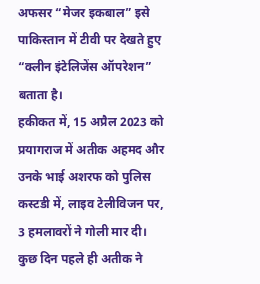अफसर “मेजर इकबाल” इसे पाकिस्तान में टीवी पर देखते हुए “क्लीन इंटेलिजेंस ऑपरेशन” बताता है।
हकीकत में, 15 अप्रैल 2023 को प्रयागराज में अतीक अहमद और उनके भाई अशरफ को पुलिस कस्टडी में, लाइव टेलीविजन पर, 3 हमलावरों ने गोली मार दी। कुछ दिन पहले ही अतीक ने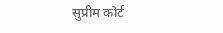सुप्रीम कोर्ट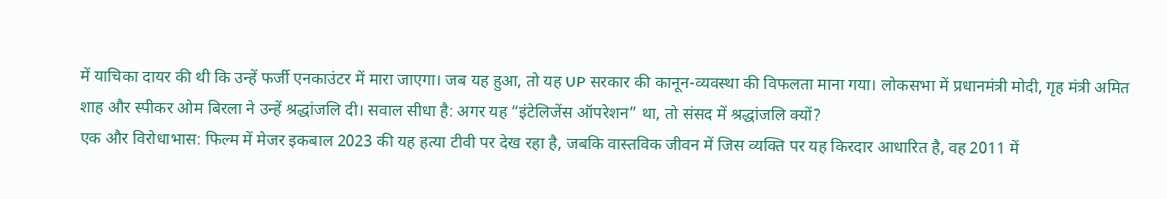में याचिका दायर की थी कि उन्हें फर्जी एनकाउंटर में मारा जाएगा। जब यह हुआ, तो यह UP सरकार की कानून-व्यवस्था की विफलता माना गया। लोकसभा में प्रधानमंत्री मोदी, गृह मंत्री अमित शाह और स्पीकर ओम बिरला ने उन्हें श्रद्धांजलि दी। सवाल सीधा है: अगर यह “इंटेलिजेंस ऑपरेशन” था, तो संसद में श्रद्धांजलि क्यों?
एक और विरोधाभास: फिल्म में मेजर इकबाल 2023 की यह हत्या टीवी पर देख रहा है, जबकि वास्तविक जीवन में जिस व्यक्ति पर यह किरदार आधारित है, वह 2011 में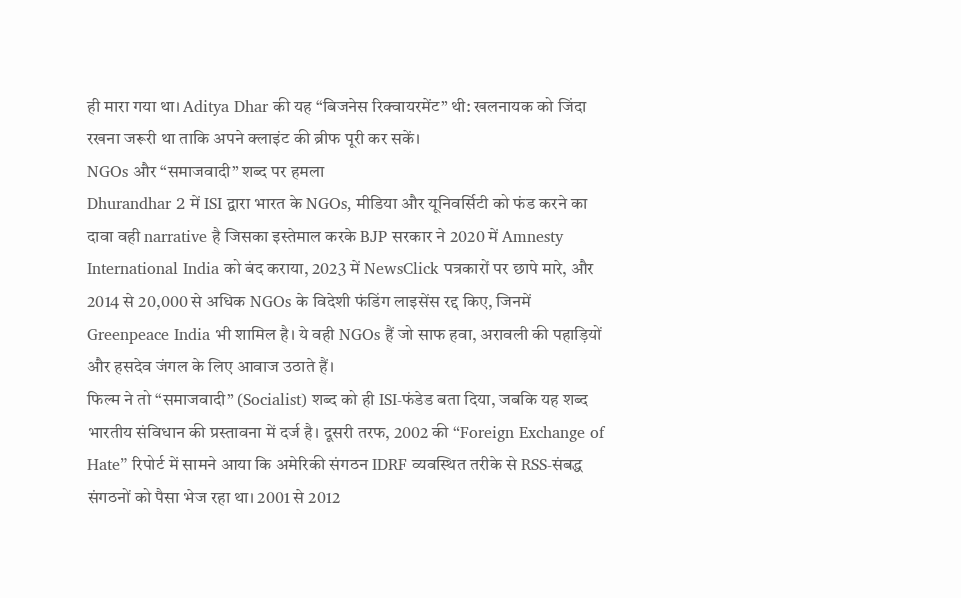ही मारा गया था। Aditya Dhar की यह “बिजनेस रिक्वायरमेंट” थी: खलनायक को जिंदा रखना जरूरी था ताकि अपने क्लाइंट की ब्रीफ पूरी कर सकें।
NGOs और “समाजवादी” शब्द पर हमला
Dhurandhar 2 में ISI द्वारा भारत के NGOs, मीडिया और यूनिवर्सिटी को फंड करने का दावा वही narrative है जिसका इस्तेमाल करके BJP सरकार ने 2020 में Amnesty International India को बंद कराया, 2023 में NewsClick पत्रकारों पर छापे मारे, और 2014 से 20,000 से अधिक NGOs के विदेशी फंडिंग लाइसेंस रद्द किए, जिनमें Greenpeace India भी शामिल है। ये वही NGOs हैं जो साफ हवा, अरावली की पहाड़ियों और हसदेव जंगल के लिए आवाज उठाते हैं।
फिल्म ने तो “समाजवादी” (Socialist) शब्द को ही ISI-फंडेड बता दिया, जबकि यह शब्द भारतीय संविधान की प्रस्तावना में दर्ज है। दूसरी तरफ, 2002 की “Foreign Exchange of Hate” रिपोर्ट में सामने आया कि अमेरिकी संगठन IDRF व्यवस्थित तरीके से RSS-संबद्ध संगठनों को पैसा भेज रहा था। 2001 से 2012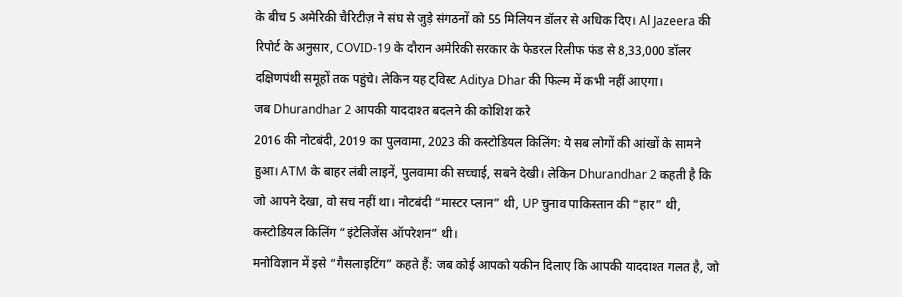के बीच 5 अमेरिकी चैरिटीज़ ने संघ से जुड़े संगठनों को 55 मिलियन डॉलर से अधिक दिए। Al Jazeera की रिपोर्ट के अनुसार, COVID-19 के दौरान अमेरिकी सरकार के फेडरल रिलीफ फंड से 8,33,000 डॉलर दक्षिणपंथी समूहों तक पहुंचे। लेकिन यह ट्विस्ट Aditya Dhar की फिल्म में कभी नहीं आएगा।
जब Dhurandhar 2 आपकी याददाश्त बदलने की कोशिश करे
2016 की नोटबंदी, 2019 का पुलवामा, 2023 की कस्टोडियल किलिंग: ये सब लोगों की आंखों के सामने हुआ। ATM के बाहर लंबी लाइनें, पुलवामा की सच्चाई, सबने देखी। लेकिन Dhurandhar 2 कहती है कि जो आपने देखा, वो सच नहीं था। नोटबंदी “मास्टर प्लान” थी, UP चुनाव पाकिस्तान की “हार” थी, कस्टोडियल किलिंग “इंटेलिजेंस ऑपरेशन” थी।
मनोविज्ञान में इसे “गैसलाइटिंग” कहते हैं: जब कोई आपको यकीन दिलाए कि आपकी याददाश्त गलत है, जो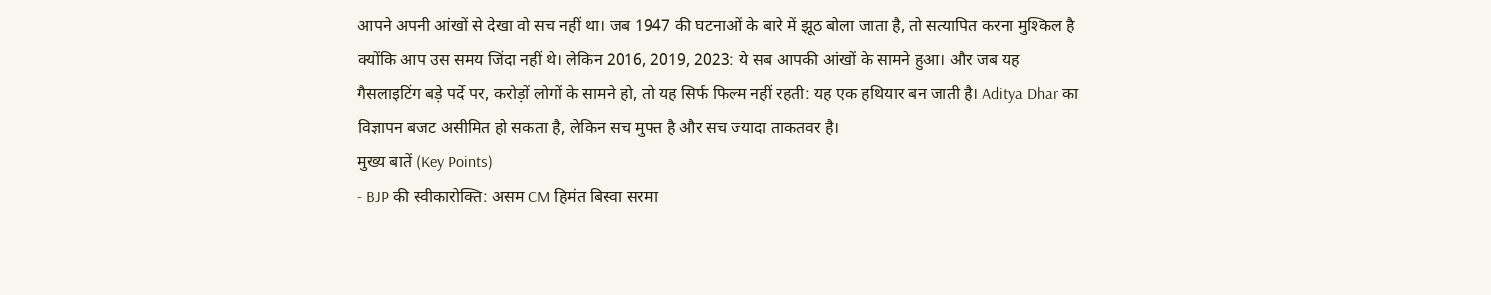आपने अपनी आंखों से देखा वो सच नहीं था। जब 1947 की घटनाओं के बारे में झूठ बोला जाता है, तो सत्यापित करना मुश्किल है क्योंकि आप उस समय जिंदा नहीं थे। लेकिन 2016, 2019, 2023: ये सब आपकी आंखों के सामने हुआ। और जब यह गैसलाइटिंग बड़े पर्दे पर, करोड़ों लोगों के सामने हो, तो यह सिर्फ फिल्म नहीं रहती: यह एक हथियार बन जाती है। Aditya Dhar का विज्ञापन बजट असीमित हो सकता है, लेकिन सच मुफ्त है और सच ज्यादा ताकतवर है।
मुख्य बातें (Key Points)
- BJP की स्वीकारोक्ति: असम CM हिमंत बिस्वा सरमा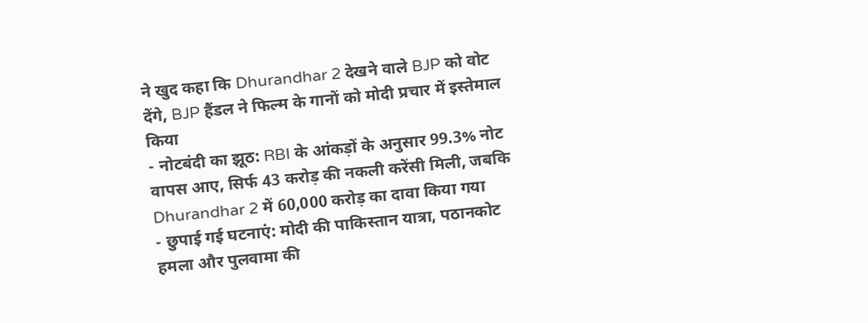ने खुद कहा कि Dhurandhar 2 देखने वाले BJP को वोट देंगे, BJP हैंडल ने फिल्म के गानों को मोदी प्रचार में इस्तेमाल किया
- नोटबंदी का झूठ: RBI के आंकड़ों के अनुसार 99.3% नोट वापस आए, सिर्फ 43 करोड़ की नकली करेंसी मिली, जबकि Dhurandhar 2 में 60,000 करोड़ का दावा किया गया
- छुपाई गई घटनाएं: मोदी की पाकिस्तान यात्रा, पठानकोट हमला और पुलवामा की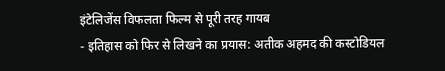इंटेलिजेंस विफलता फिल्म से पूरी तरह गायब
- इतिहास को फिर से लिखने का प्रयास: अतीक अहमद की कस्टोडियल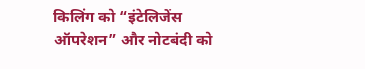किलिंग को “इंटेलिजेंस ऑपरेशन” और नोटबंदी को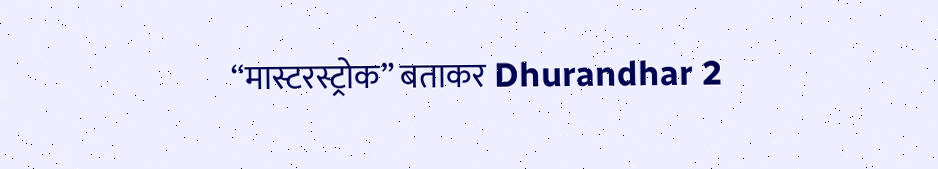“मास्टरस्ट्रोक” बताकर Dhurandhar 2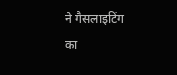ने गैसलाइटिंग का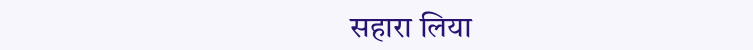सहारा लिया